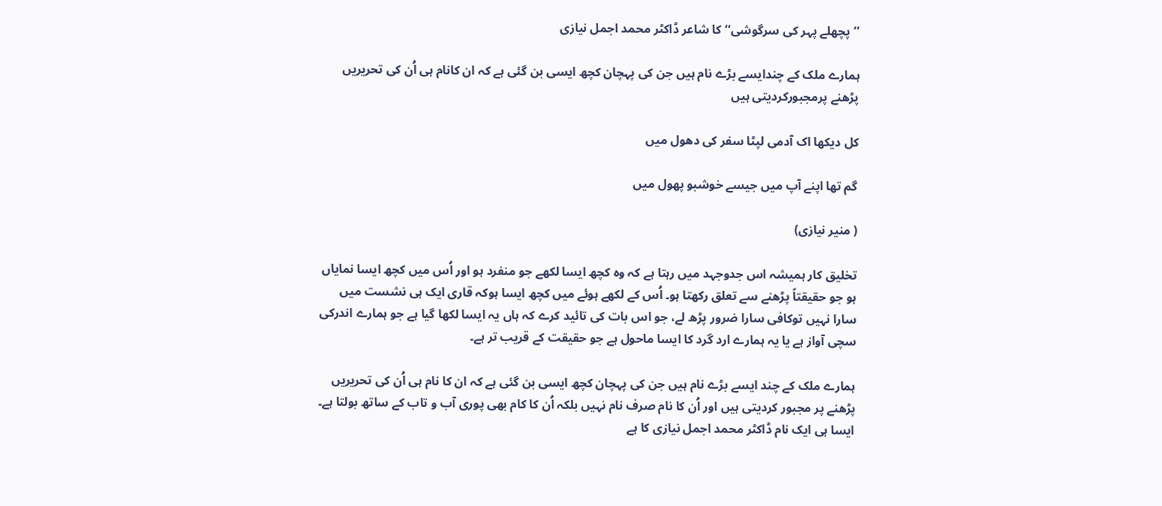’’پچھلے پہر کی سرگوشی‘‘ کا شاعر ڈاکٹر محمد اجمل نیازی

ہمارے ملک کے چندایسے بڑے نام ہیں جن کی پہچان کچھ ایسی بن گئی ہے کہ ان کانام ہی اُن کی تحریریں پڑھنے پرمجبورکردیتی ہیں

کل دیکھا اک آدمی لپٹا سفر کی دھول میں

گم تھا اپنے آپ میں جیسے خوشبو پھول میں

( منیر نیازی)

تخلیق کار ہمیشہ اس جدوجہد میں رہتا ہے کہ وہ کچھ ایسا لکھے جو منفرد ہو اور اُس میں کچھ ایسا نمایاں ہو جو حقیقتاً پڑھنے سے تعلق رکھتا ہو۔ اُس کے لکھے ہوئے میں کچھ ایسا ہوکہ قاری ایک ہی نشست میں سارا نہیں توکافی سارا ضرور پڑھ لے، جو اس بات کی تائید کرے کہ ہاں یہ ایسا لکھا گیا ہے جو ہمارے اندرکی سچی آواز ہے یا یہ ہمارے ارد گرد کا ایسا ماحول ہے جو حقیقت کے قریب تر ہے۔

ہمارے ملک کے چند ایسے بڑے نام ہیں جن کی پہچان کچھ ایسی بن گئی ہے کہ ان کا نام ہی اُن کی تحریریں پڑھنے پر مجبور کردیتی ہیں اور اُن کا نام صرف نام نہیں بلکہ اُن کا کام بھی پوری آب و تاب کے ساتھ بولتا ہے۔ ایسا ہی ایک نام ڈاکٹر محمد اجمل نیازی کا ہے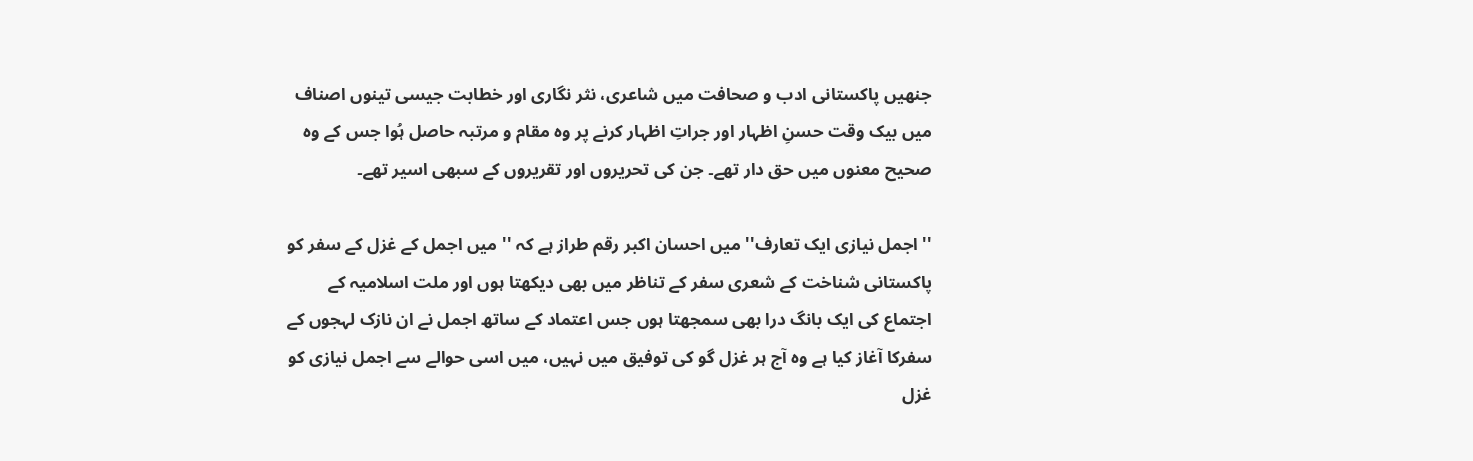جنھیں پاکستانی ادب و صحافت میں شاعری، نثر نگاری اور خطابت جیسی تینوں اصناف میں بیک وقت حسنِ اظہار اور جراتِ اظہار کرنے پر وہ مقام و مرتبہ حاصل ہُوا جس کے وہ صحیح معنوں میں حق دار تھے۔ جن کی تحریروں اور تقریروں کے سبھی اسیر تھے۔

'' اجمل نیازی ایک تعارف'' میں احسان اکبر رقم طراز ہے کہ '' میں اجمل کے غزل کے سفر کو پاکستانی شناخت کے شعری سفر کے تناظر میں بھی دیکھتا ہوں اور ملت اسلامیہ کے اجتماع کی ایک بانگ درا بھی سمجھتا ہوں جس اعتماد کے ساتھ اجمل نے ان نازک لہجوں کے سفرکا آغاز کیا ہے وہ آج ہر غزل گو کی توفیق میں نہیں، میں اسی حوالے سے اجمل نیازی کو غزل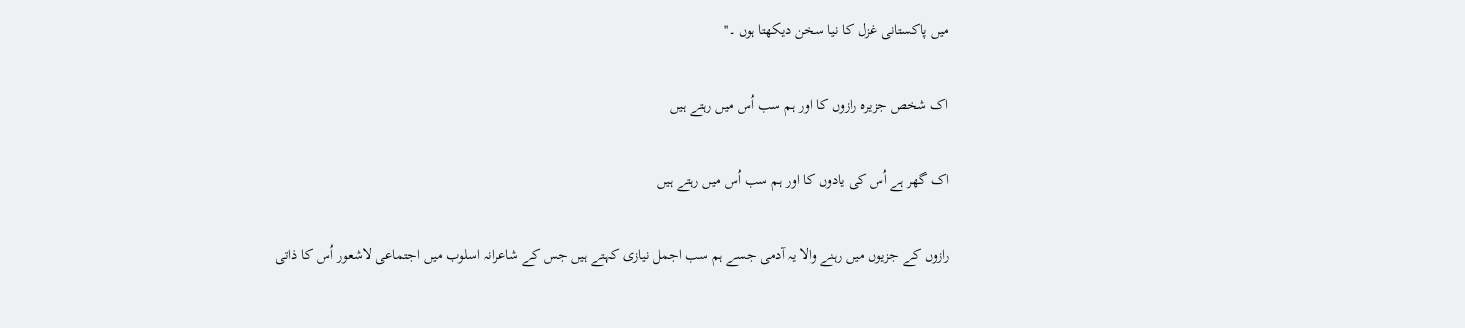میں پاکستانی غزل کا نیا سخن دیکھتا ہوں ۔''

اک شخص جزیرہ رازوں کا اور ہم سب اُس میں رہتے ہیں

اک گھر ہے اُس کی یادوں کا اور ہم سب اُس میں رہتے ہیں

رازوں کے جزیوں میں رہنے والا یہ آدمی جسے ہم سب اجمل نیازی کہتے ہیں جس کے شاعرانہ اسلوب میں اجتماعی لاشعور اُس کا ذاتی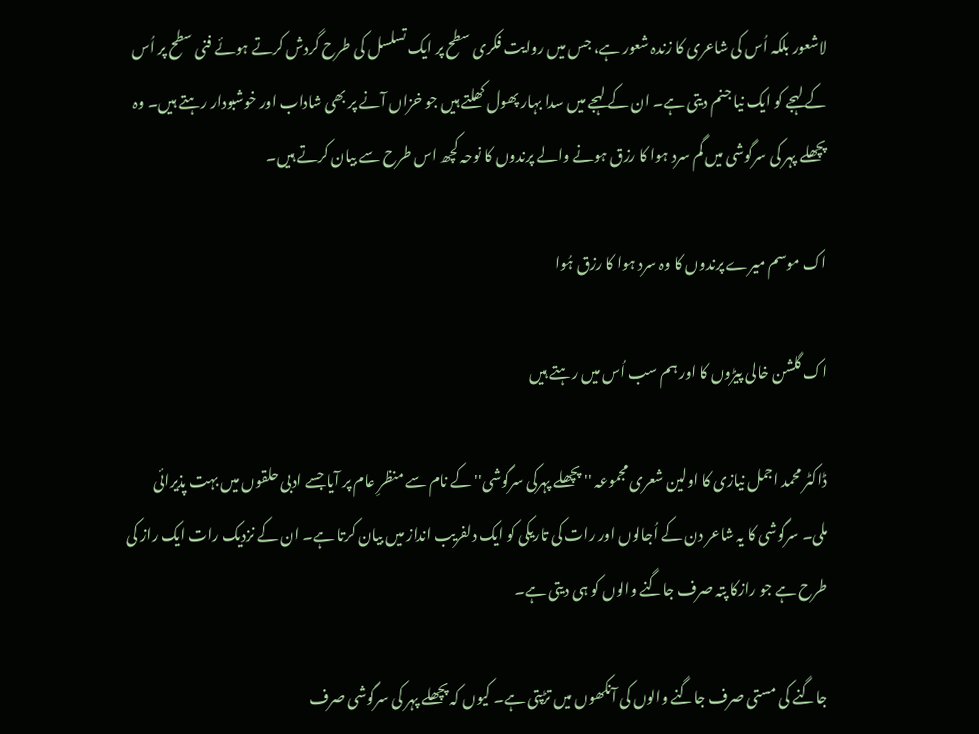لاشعور بلکہ اُس کی شاعری کا زندہ شعور ہے، جس میں روایت فکری سطح پر ایک تسلسل کی طرح گردش کرتے ہوئے فنی سطح پر اُس کے لہجے کو ایک نیا جنم دیتی ہے۔ ان کے لہجے میں سدا بہار پھول کھلتے ہیں جو خزاں آنے پر بھی شاداب اور خوشبودار رہتے ہیں۔ وہ پچھلے پہر کی سرگوشی میں گم سرد ہوا کا رزق ہونے والے پرندوں کا نوحہ کچھ اس طرح سے بیان کرتے ہیں۔

اک موسم میرے پرندوں کا وہ سرد ہوا کا رزق ہُوا

اک گلشن خالی پیڑوں کا اور ہم سب اُس میں رہتے ہیں

ڈاکٹر محمد اجمل نیازی کا اولین شعری مجموعہ '' پچھلے پہرکی سرگوشی'' کے نام سے منظرِ عام پر آیا جسے ادبی حلقوں میں بہت پذیرائی ملی۔ سرگوشی کا یہ شاعر دن کے اُجالوں اور رات کی تاریکی کو ایک دلفریب انداز میں بیان کرتا ہے۔ ان کے نزدیک رات ایک راز کی طرح ہے جو رازکا پتہ صرف جاگنے والوں کو ہی دیتی ہے۔

جاگنے کی مستی صرف جاگنے والوں کی آنکھوں میں تڑپتی ہے۔ کیوں کہ پچھلے پہر کی سرگوشی صرف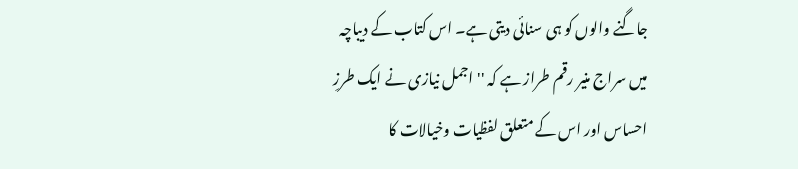جاگنے والوں کو ہی سنائی دیتی ہے۔ اس کتاب کے دیباچہ میں سراج منیر رقم طراز ہے کہ '' اجمل نیازی نے ایک طرزِ احساس اور اس کے متعلق لفظیات وخیالات کا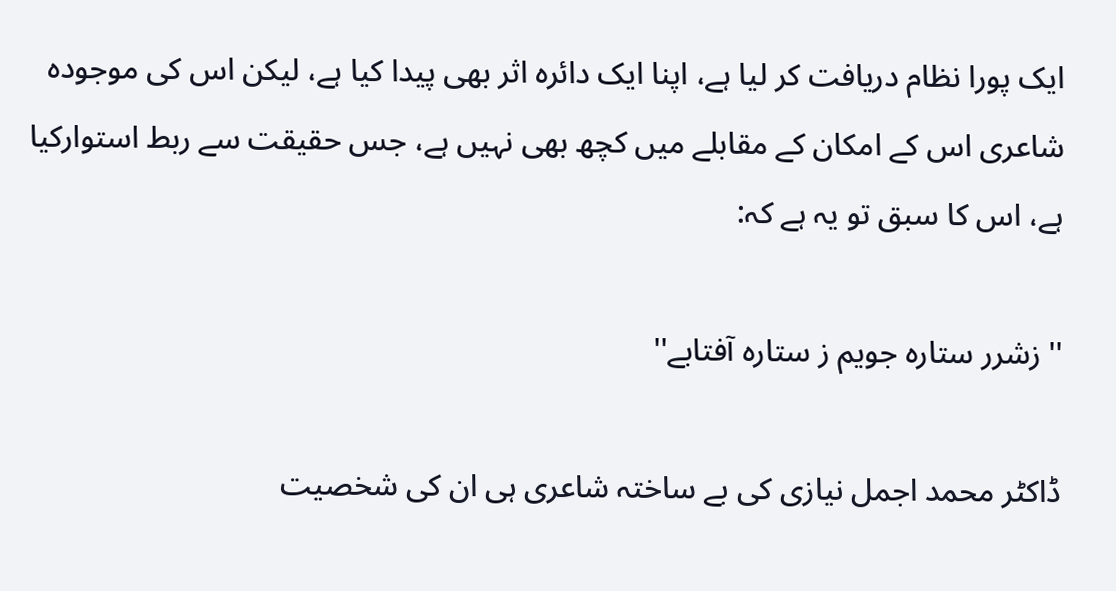ایک پورا نظام دریافت کر لیا ہے، اپنا ایک دائرہ اثر بھی پیدا کیا ہے، لیکن اس کی موجودہ شاعری اس کے امکان کے مقابلے میں کچھ بھی نہیں ہے، جس حقیقت سے ربط استوارکیا ہے، اس کا سبق تو یہ ہے کہ:

'' زشرر ستارہ جویم ز ستارہ آفتابے''

ڈاکٹر محمد اجمل نیازی کی بے ساختہ شاعری ہی ان کی شخصیت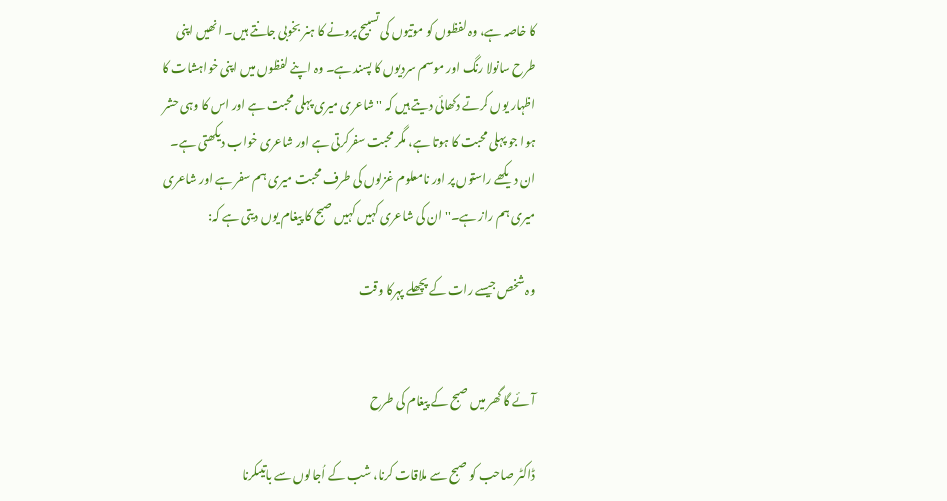کا خاصہ ہے، وہ لفظوں کو موتیوں کی تسبیح پرونے کا ہنر بخوبی جانتے ہیں۔ انھیں اپنی طرح سانولا رنگ اور موسم سردیوں کا پسند ہے۔ وہ اپنے لفظوں میں اپنی خواہشات کا اظہار یوں کرتے دکھائی دیتے ہیں کہ '' شاعری میری پہلی محبت ہے اور اس کا وہی حشر ہوا جو پہلی محبت کا ہوتا ہے، مگر محبت سفرکرتی ہے اور شاعری خواب دیکھتی ہے۔ ان دیکھے راستوں پر اور نامعلوم غزلوں کی طرف محبت میری ہم سفر ہے اور شاعری میری ہم راز ہے۔'' ان کی شاعری کہیں کہیں صبح کا پیغام یوں دیتی ہے کہ:

وہ شخص جیسے رات کے پچھلے پہرکا وقت


آئے گا گھر میں صبح کے پیغام کی طرح

ڈاکٹر صاحب کو صبح سے ملاقات کرنا، شب کے اُجالوں سے باتیںکرنا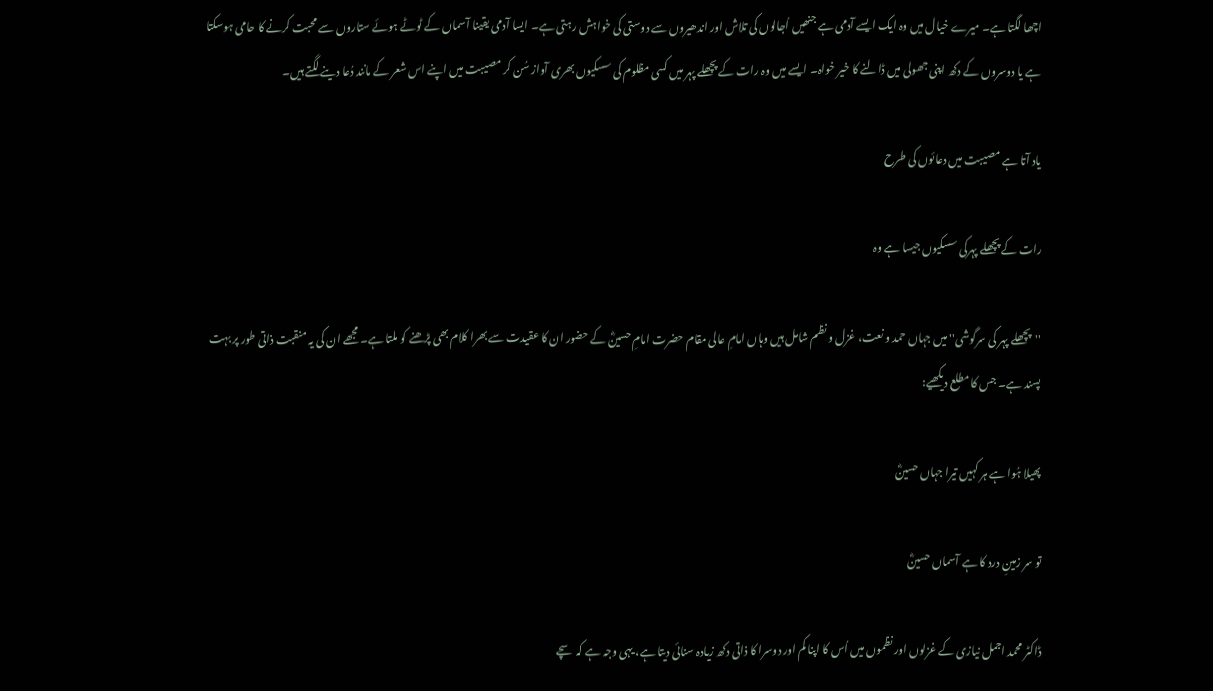اچھا لگتا ہے۔ میرے خیال میں وہ ایک ایسے آدمی ہے جنھیں اُجالوں کی تلاش اور اندھیروں سے دوستی کی خواہش رہتی ہے۔ ایسا آدمی یقینا آسماں کے ٹوٹے ہوئے ستاروں سے محبت کرنے کا حامی ہوسکتا ہے یا دوسروں کے دکھ اپنی جھولی میں ڈالنے کا خیر خواہ۔ ایسے میں وہ رات کے پچھلے پہر میں کسی مظلوم کی سسکیوں بھری آواز سُن کر مصیبت میں اپنے اس شعر کے مانند دُعا دینے لگتے ہیں۔

یاد آتا ہے مصیبت میں دعائوں کی طرح

رات کے پچھلے پہرکی سسکیوں جیسا ہے وہ

''پچھلے پہر کی سرگوشی'' میں جہاں حمد و نعت، غزل و نظم شامل ہیں وہاں امامِ عالی مقام حضرت امامِ حسینؓ کے حضور ان کا عقیدت سے بھرا کلام بھی پڑھنے کو ملتا ہے۔ مجھے ان کی یہ منقبت ذاتی طور پر بہت پسند ہے۔ جس کا مطلع دیکھیے:

پھیلا ہُوا ہے ہر کہیں تیرا جہاں حسینؓ

تو سر زمینِ درد کا ہے آسماں حسینؓ

ڈاکٹر محمد اجمل نیازی کے غزلوں اور نظموں میں اُس کا اپنا کم اور دوسرا کا ذاتی دکھ زیادہ سنائی دیتا ہے، یہی وجہ ہے کہ سچے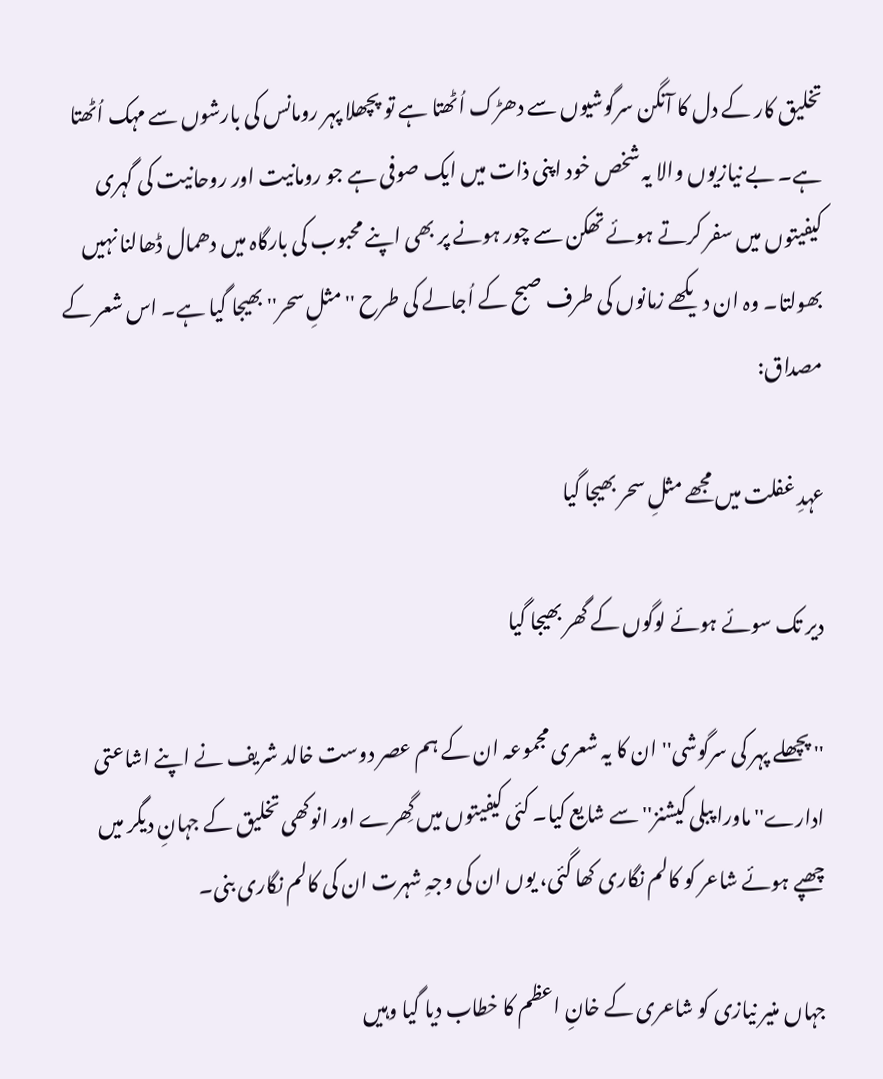تخلیق کار کے دل کا آنگن سرگوشیوں سے دھڑک اُٹھتا ہے تو پچھلا پہر رومانس کی بارشوں سے مہک اُٹھتا ہے۔ بے نیازیوں والا یہ شخص خود اپنی ذات میں ایک صوفی ہے جو رومانیت اور روحانیت کی گہری کیفیتوں میں سفر کرتے ہوئے تھکن سے چور ہونے پر بھی اپنے محبوب کی بارگاہ میں دھمال ڈھالنا نہیں بھولتا۔ وہ ان دیکھے زمانوں کی طرف صبح کے اُجالے کی طرح '' مثلِ سحر'' بھیجا گیا ہے۔ اس شعر کے مصداق:

عہدِ غفلت میں مجھے مثلِ سحر بھیجا گیا

دیر تک سوئے ہوئے لوگوں کے گھر بھیجا گیا

'' پچھلے پہر کی سرگوشی'' ان کا یہ شعری مجموعہ ان کے ہم عصر دوست خالد شریف نے اپنے اشاعتی ادارے'' ماورا پبلی کیشنز'' سے شایع کیا۔ کئی کیفیتوں میں گِھرے اور انوکھی تخلیق کے جہانِ دیگر میں چھپے ہوئے شاعر کو کالم نگاری کھا گئی، یوں ان کی وجہِ شہرت ان کی کالم نگاری بنی۔

جہاں منیر نیازی کو شاعری کے خانِ اعظم کا خطاب دیا گیا وہیں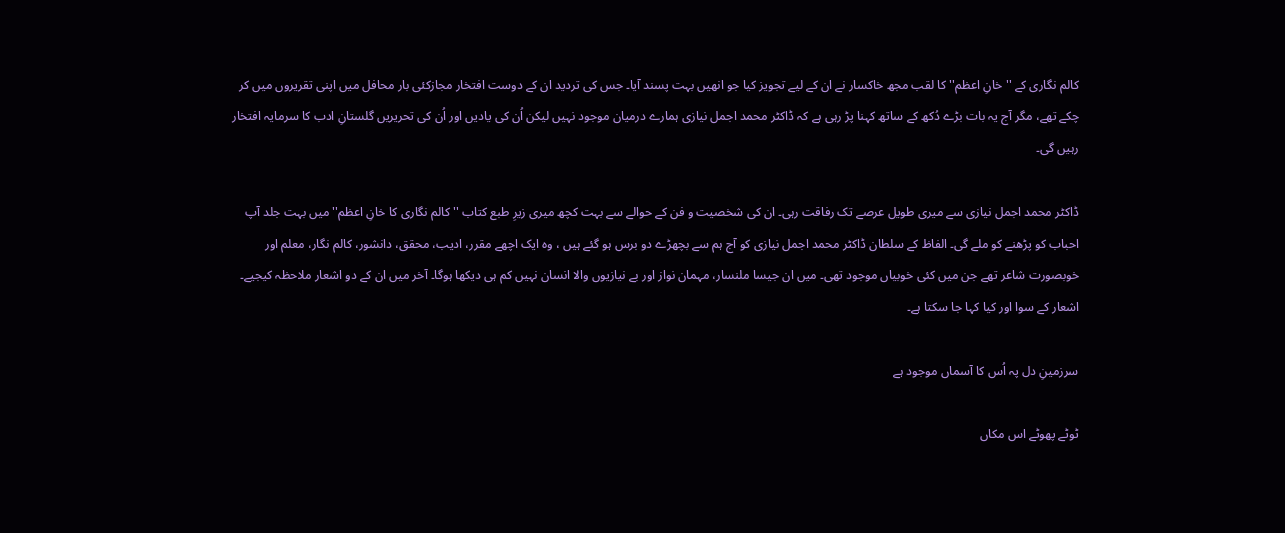کالم نگاری کے '' خانِ اعظم'' کا لقب مجھ خاکسار نے ان کے لیے تجویز کیا جو انھیں بہت پسند آیا۔ جس کی تردید ان کے دوست افتخار مجازکئی بار محافل میں اپنی تقریروں میں کر چکے تھے، مگر آج یہ بات بڑے دُکھ کے ساتھ کہنا پڑ رہی ہے کہ ڈاکٹر محمد اجمل نیازی ہمارے درمیان موجود نہیں لیکن اُن کی یادیں اور اُن کی تحریریں گلستانِ ادب کا سرمایہ افتخار رہیں گی۔

ڈاکٹر محمد اجمل نیازی سے میری طویل عرصے تک رفاقت رہی۔ ان کی شخصیت و فن کے حوالے سے بہت کچھ میری زیرِ طبع کتاب '' کالم نگاری کا خانِ اعظم'' میں بہت جلد آپ احباب کو پڑھنے کو ملے گی۔ الفاظ کے سلطان ڈاکٹر محمد اجمل نیازی کو آج ہم سے بچھڑے دو برس ہو گئے ہیں ، وہ ایک اچھے مقرر، ادیب، محقق، دانشور، کالم نگار، معلم اور خوبصورت شاعر تھے جن میں کئی خوبیاں موجود تھی۔ میں ان جیسا ملنسار، مہمان نواز اور بے نیازیوں والا انسان نہیں کم ہی دیکھا ہوگا۔ آخر میں ان کے دو اشعار ملاحظہ کیجیے۔ اشعار کے سوا اور کیا کہا جا سکتا ہے۔

سرزمینِ دل پہ اُس کا آسماں موجود ہے

ٹوٹے پھوٹے اس مکاں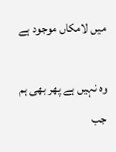میں لامکاں موجود ہے

وہ نہیں ہے پھر بھی ہم جب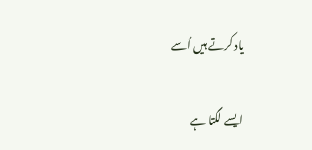یاد کرتے ہیں اُسے

ایسے لگتا ہے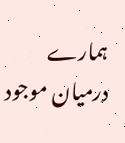ہمارے درمیان موجود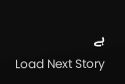ہے
Load Next Story